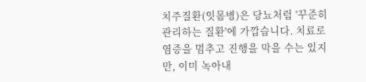치주질환(잇몸병)은 당뇨처럼 '꾸준히 관리하는 질환'에 가깝습니다. 치료로 염증을 멈추고 진행을 막을 수는 있지만, 이미 녹아내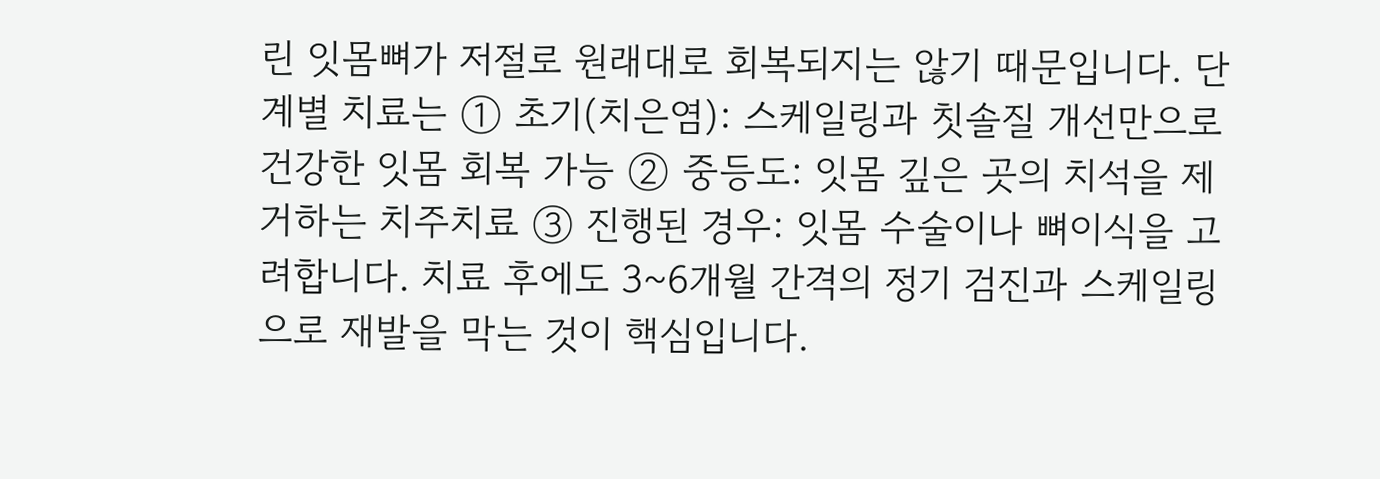린 잇몸뼈가 저절로 원래대로 회복되지는 않기 때문입니다. 단계별 치료는 ① 초기(치은염): 스케일링과 칫솔질 개선만으로 건강한 잇몸 회복 가능 ② 중등도: 잇몸 깊은 곳의 치석을 제거하는 치주치료 ③ 진행된 경우: 잇몸 수술이나 뼈이식을 고려합니다. 치료 후에도 3~6개월 간격의 정기 검진과 스케일링으로 재발을 막는 것이 핵심입니다.